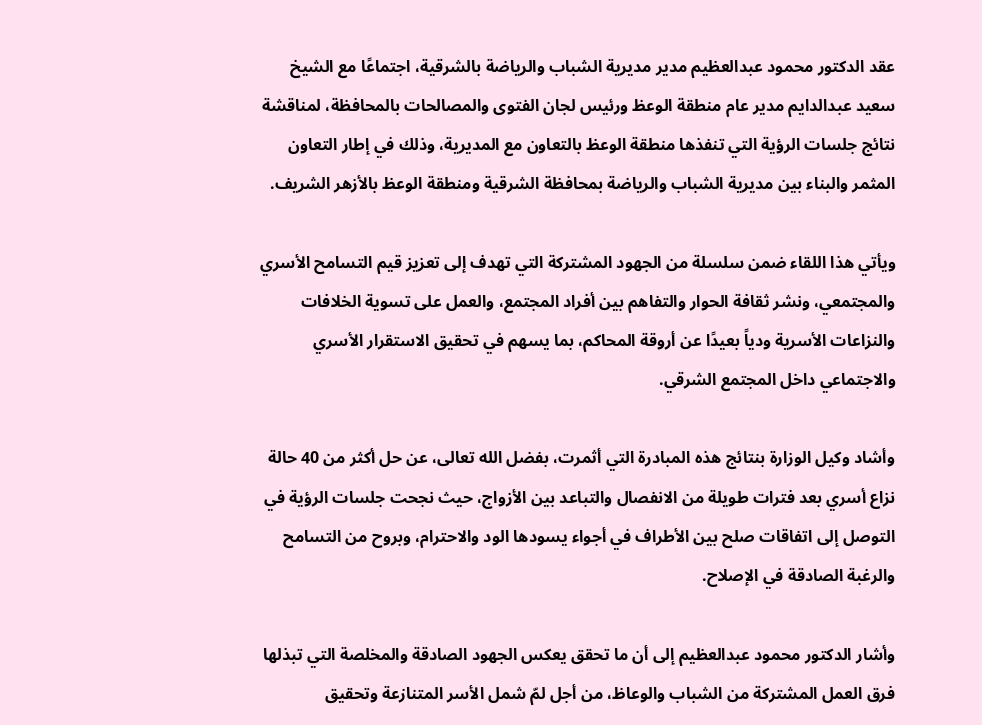عقد الدكتور محمود عبدالعظيم مدير مديرية الشباب والرياضة بالشرقية، اجتماعًا مع الشيخ سعيد عبدالدايم مدير عام منطقة الوعظ ورئيس لجان الفتوى والمصالحات بالمحافظة، لمناقشة نتائج جلسات الرؤية التي تنفذها منطقة الوعظ بالتعاون مع المديرية، وذلك في إطار التعاون المثمر والبناء بين مديرية الشباب والرياضة بمحافظة الشرقية ومنطقة الوعظ بالأزهر الشريف.

ويأتي هذا اللقاء ضمن سلسلة من الجهود المشتركة التي تهدف إلى تعزيز قيم التسامح الأسري والمجتمعي، ونشر ثقافة الحوار والتفاهم بين أفراد المجتمع، والعمل على تسوية الخلافات والنزاعات الأسرية ودياً بعيدًا عن أروقة المحاكم، بما يسهم في تحقيق الاستقرار الأسري والاجتماعي داخل المجتمع الشرقي.

وأشاد وكيل الوزارة بنتائج هذه المبادرة التي أثمرت، بفضل الله تعالى، عن حل أكثر من 40 حالة نزاع أسري بعد فترات طويلة من الانفصال والتباعد بين الأزواج، حيث نجحت جلسات الرؤية في التوصل إلى اتفاقات صلح بين الأطراف في أجواء يسودها الود والاحترام، وبروح من التسامح والرغبة الصادقة في الإصلاح.

وأشار الدكتور محمود عبدالعظيم إلى أن ما تحقق يعكس الجهود الصادقة والمخلصة التي تبذلها فرق العمل المشتركة من الشباب والوعاظ، من أجل لمّ شمل الأسر المتنازعة وتحقيق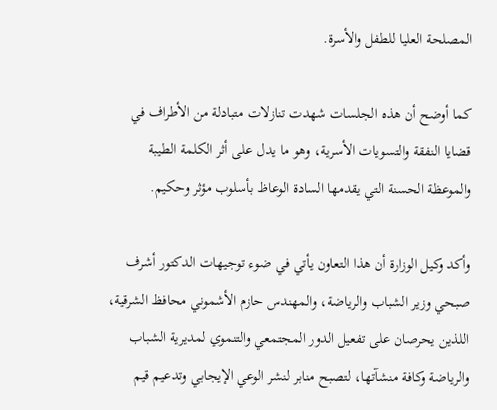المصلحة العليا للطفل والأسرة.

كما أوضح أن هذه الجلسات شهدت تنازلات متبادلة من الأطراف في قضايا النفقة والتسويات الأسرية، وهو ما يدل على أثر الكلمة الطيبة والموعظة الحسنة التي يقدمها السادة الوعاظ بأسلوب مؤثر وحكيم.

وأكد وكيل الوزارة أن هذا التعاون يأتي في ضوء توجيهات الدكتور أشرف صبحي وزير الشباب والرياضة، والمهندس حازم الأشموني محافظ الشرقية، اللذين يحرصان على تفعيل الدور المجتمعي والتنموي لمديرية الشباب والرياضة وكافة منشآتها، لتصبح منابر لنشر الوعي الإيجابي وتدعيم قيم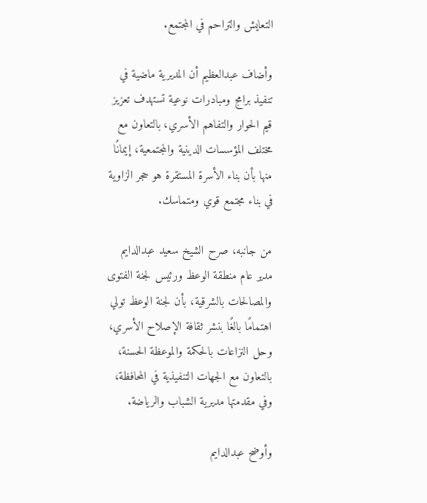التعايش والتراحم في المجتمع.

وأضاف عبدالعظيم أن المديرية ماضية في تنفيذ برامج ومبادرات نوعية تستهدف تعزيز قيم الحوار والتفاهم الأسري، بالتعاون مع مختلف المؤسسات الدينية والمجتمعية، إيمانًا منها بأن بناء الأسرة المستقرة هو حجر الزاوية في بناء مجتمع قوي ومتماسك.

من جانبه، صرح الشيخ سعيد عبدالدايم مدير عام منطقة الوعظ ورئيس لجنة الفتوى والمصالحات بالشرقية، بأن لجنة الوعظ تولي اهتمامًا بالغًا بنشر ثقافة الإصلاح الأسري، وحل النزاعات بالحكمة والموعظة الحسنة، بالتعاون مع الجهات التنفيذية في المحافظة، وفي مقدمتها مديرية الشباب والرياضة.

وأوضح عبدالدايم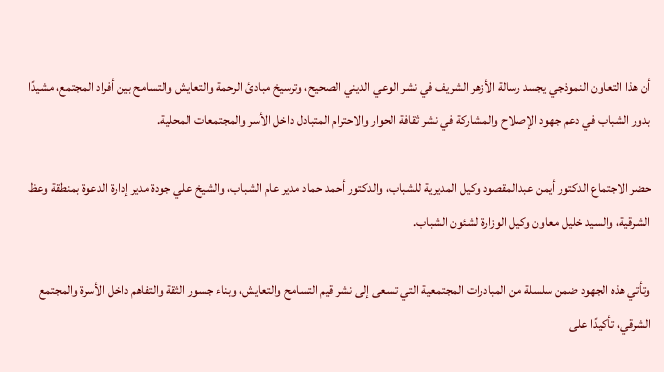أن هذا التعاون النموذجي يجسد رسالة الأزهر الشريف في نشر الوعي الديني الصحيح، وترسيخ مبادئ الرحمة والتعايش والتسامح بين أفراد المجتمع، مشيدًا بدور الشباب في دعم جهود الإصلاح والمشاركة في نشر ثقافة الحوار والاحترام المتبادل داخل الأسر والمجتمعات المحلية.

حضر الاجتماع الدكتور أيمن عبدالمقصود وكيل المديرية للشباب، والدكتور أحمد حماد مدير عام الشباب، والشيخ علي جودة مدير إدارة الدعوة بمنطقة وعظ الشرقية، والسيد خليل معاون وكيل الوزارة لشئون الشباب.

وتأتي هذه الجهود ضمن سلسلة من المبادرات المجتمعية التي تسعى إلى نشر قيم التسامح والتعايش، وبناء جسور الثقة والتفاهم داخل الأسرة والمجتمع الشرقي، تأكيدًا على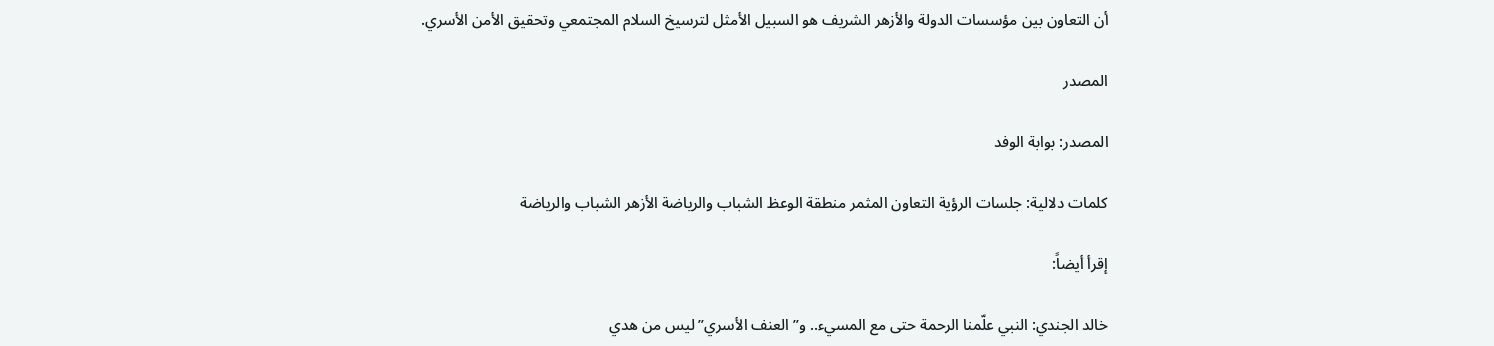أن التعاون بين مؤسسات الدولة والأزهر الشريف هو السبيل الأمثل لترسيخ السلام المجتمعي وتحقيق الأمن الأسري.

المصدر

المصدر: بوابة الوفد

كلمات دلالية: جلسات الرؤية التعاون المثمر منطقة الوعظ الشباب والرياضة الأزهر الشباب والریاضة

إقرأ أيضاً:

خالد الجندي: النبي علّمنا الرحمة حتى مع المسيء.. و”العنف الأسري” ليس من هدي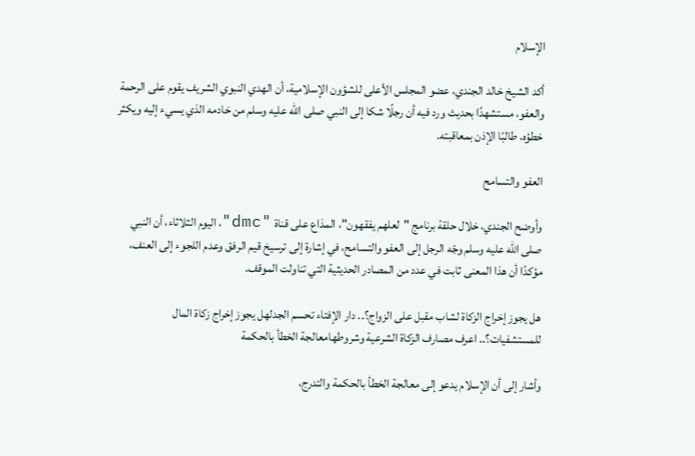الإسلام

أكد الشيخ خالد الجندي، عضو المجلس الأعلى للشؤون الإسلامية، أن الهدي النبوي الشريف يقوم على الرحمة والعفو، مستشهدًا بحديث ورد فيه أن رجلًا شكا إلى النبي صلى الله عليه وسلم من خادمه الذي يسيء إليه ويكثر خطؤه، طالبًا الإذن بمعاقبته.

العفو والتسامح

وأوضح الجندي، خلال حلقة برنامج "لعلهم يفقهون"، المذاع على قناة "dmc"، اليوم الثلاثاء، أن النبي صلى الله عليه وسلم وجّه الرجل إلى العفو والتسامح، في إشارة إلى ترسيخ قيم الرفق وعدم اللجوء إلى العنف، مؤكدًا أن هذا المعنى ثابت في عدد من المصادر الحديثية التي تناولت الموقف.

هل يجوز إخراج الزكاة لشاب مقبل على الزواج؟.. دار الإفتاء تحسم الجدلهل يجوز إخراج زكاة المال للمستشفيات؟.. اعرف مصارف الزكاة الشرعية وشروطهامعالجة الخطأ بالحكمة

وأشار إلى أن الإسلام يدعو إلى معالجة الخطأ بالحكمة والتدرج،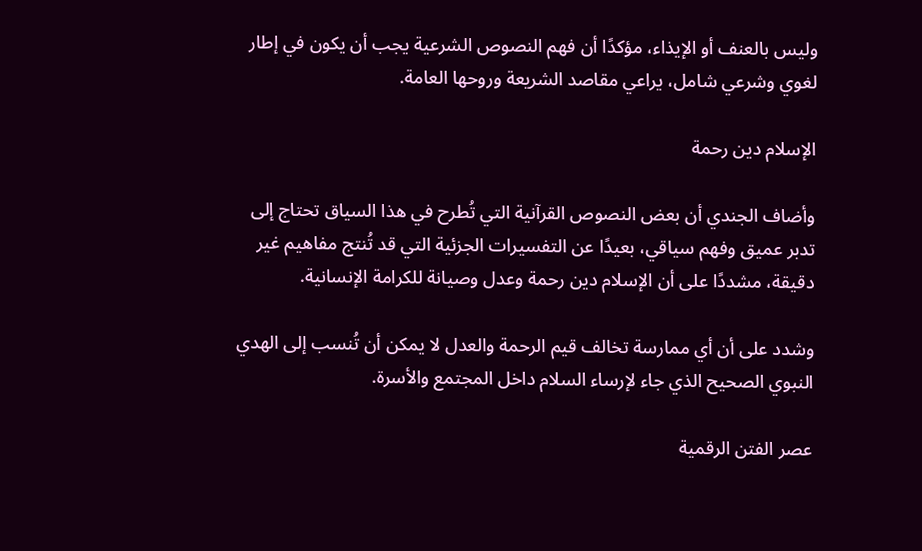وليس بالعنف أو الإيذاء، مؤكدًا أن فهم النصوص الشرعية يجب أن يكون في إطار لغوي وشرعي شامل، يراعي مقاصد الشريعة وروحها العامة.

الإسلام دين رحمة

وأضاف الجندي أن بعض النصوص القرآنية التي تُطرح في هذا السياق تحتاج إلى تدبر عميق وفهم سياقي، بعيدًا عن التفسيرات الجزئية التي قد تُنتج مفاهيم غير دقيقة، مشددًا على أن الإسلام دين رحمة وعدل وصيانة للكرامة الإنسانية.

وشدد على أن أي ممارسة تخالف قيم الرحمة والعدل لا يمكن أن تُنسب إلى الهدي النبوي الصحيح الذي جاء لإرساء السلام داخل المجتمع والأسرة.

عصر الفتن الرقمية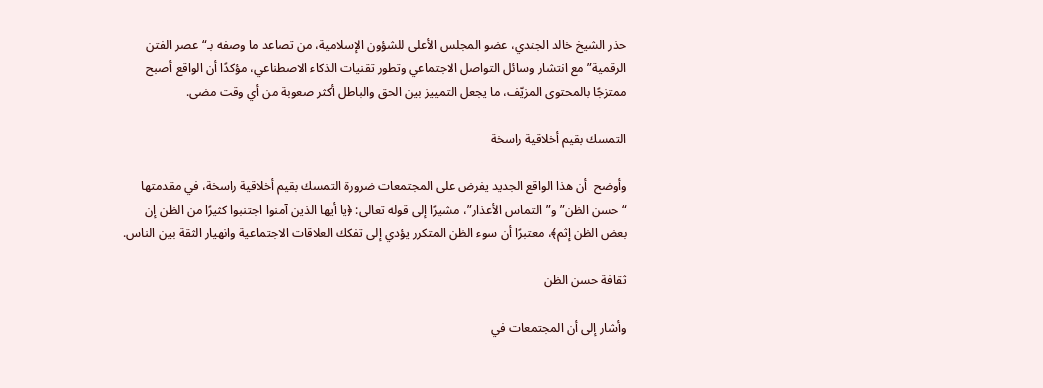حذر الشيخ خالد الجندي، عضو المجلس الأعلى للشؤون الإسلامية، من تصاعد ما وصفه بـ“عصر الفتن الرقمية” مع انتشار وسائل التواصل الاجتماعي وتطور تقنيات الذكاء الاصطناعي، مؤكدًا أن الواقع أصبح ممتزجًا بالمحتوى المزيّف، ما يجعل التمييز بين الحق والباطل أكثر صعوبة من أي وقت مضى.

التمسك بقيم أخلاقية راسخة

وأوضح  أن هذا الواقع الجديد يفرض على المجتمعات ضرورة التمسك بقيم أخلاقية راسخة، في مقدمتها “حسن الظن” و”التماس الأعذار”، مشيرًا إلى قوله تعالى: ﴿يا أيها الذين آمنوا اجتنبوا كثيرًا من الظن إن بعض الظن إثم﴾، معتبرًا أن سوء الظن المتكرر يؤدي إلى تفكك العلاقات الاجتماعية وانهيار الثقة بين الناس.

ثقافة حسن الظن

وأشار إلى أن المجتمعات في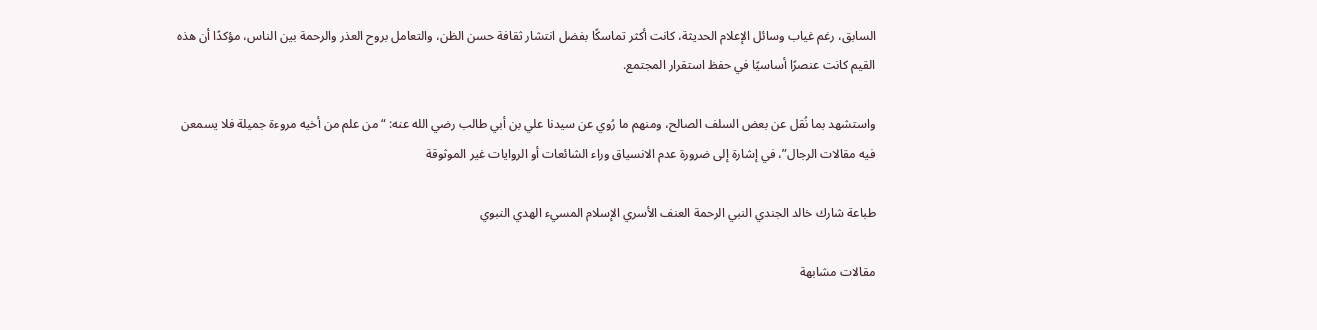السابق، رغم غياب وسائل الإعلام الحديثة، كانت أكثر تماسكًا بفضل انتشار ثقافة حسن الظن، والتعامل بروح العذر والرحمة بين الناس، مؤكدًا أن هذه القيم كانت عنصرًا أساسيًا في حفظ استقرار المجتمع.

واستشهد بما نُقل عن بعض السلف الصالح، ومنهم ما رُوي عن سيدنا علي بن أبي طالب رضي الله عنه: “من علم من أخيه مروءة جميلة فلا يسمعن فيه مقالات الرجال”، في إشارة إلى ضرورة عدم الانسياق وراء الشائعات أو الروايات غير الموثوقة

طباعة شارك خالد الجندي النبي الرحمة العنف الأسري الإسلام المسيء الهدي النبوي

مقالات مشابهة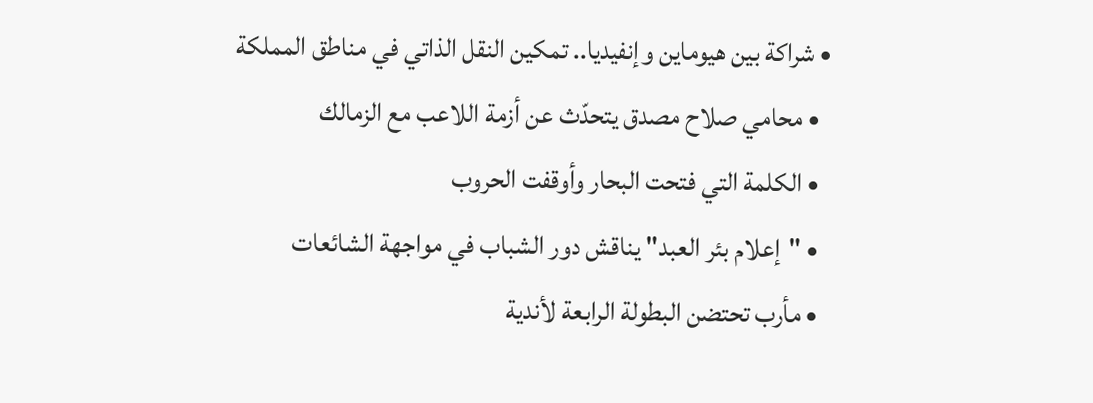• شراكة بين هيوماين وإنفيديا.. تمكين النقل الذاتي في مناطق المملكة
  • محامي صلاح مصدق يتحدّث عن أزمة اللاعب مع الزمالك
  • الكلمة التي فتحت البحار وأوقفت الحروب
  • "إعلام بئر العبد" يناقش دور الشباب في مواجهة الشائعات
  • مأرب تحتضن البطولة الرابعة لأندية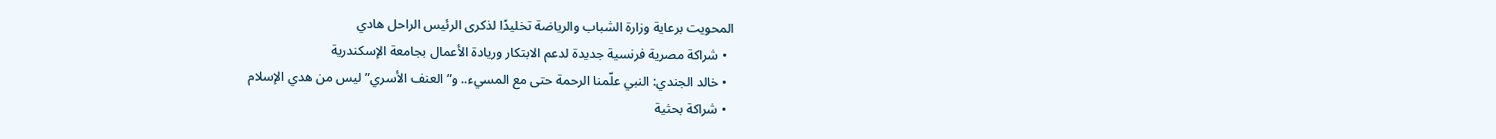المحويت برعاية وزارة الشباب والرياضة تخليدًا لذكرى الرئيس الراحل هادي
  • شراكة مصرية فرنسية جديدة لدعم الابتكار وريادة الأعمال بجامعة الإسكندرية
  • خالد الجندي: النبي علّمنا الرحمة حتى مع المسيء.. و”العنف الأسري” ليس من هدي الإسلام
  • شراكة بحثية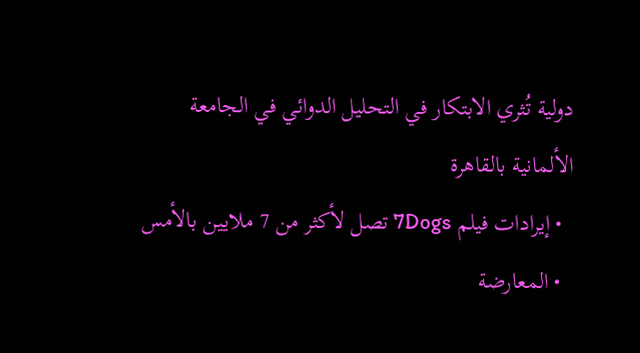دولية تُثري الابتكار في التحليل الدوائي في الجامعة الألمانية بالقاهرة
  • إيرادات فيلم 7Dogs تصل لأكثر من 7 ملايين بالأمس
  • المعارضة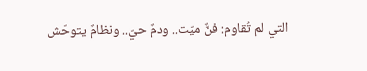التي لم تُقاوم: فنٌّ ميّت.. ودمٌ حيّ.. ونظامٌ يتوحّش